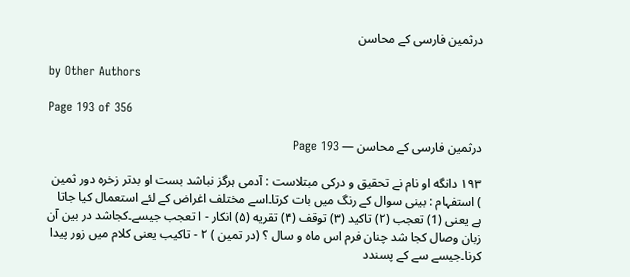درثمین فارسی کے محاسن

by Other Authors

Page 193 of 356

درثمین فارسی کے محاسن — Page 193

١٩٣ دانگه او نام نے تحقیق و درکی مبتلاست : آدمی ہرگز نباشد بست او بدتر زخره دور ثمین ) استفہام : بینی سوال کے رنگ میں بات کرتا۔اسے مختلف اغراض کے لئے استعمال کیا جاتا ہے یعنی (1) تعجب (۲) تاکید (۳) توقف (۴) تقریه (۵) انکار - ا تعجب جیسے۔کجاشد در بین آن زبان وصال کجا شد چنان فرم اس ماہ و سال ؟ (در تمین ) ۲ - تاکیب یعنی کلام میں زور پیدا کرنا۔جیسے سے کے پسندد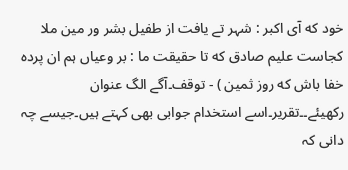خود که آی اکبر : شہر تے یافت از طفیل بشر ور مین ملا کجاست علیم صادق که تا حقیقت ما : بر وعیاں ہم ان پرده خفا باش که روز ثمین ) - توقف۔آگے الگ عنوان رکھیئے۔۔تقریر۔اسے استخدام جوابی بھی کہتے ہیں۔جیسے چہ دانی کہ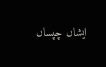ایشاں چپساں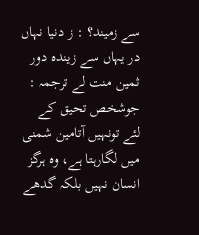سے زمیند؟ : ز دنیا نہاں در یہاں سے زینده دور ثمین منت لے ترجمہ : جوشخص تحیق کے لئے تونہیں آتامین شمنی میں لگارہتا ہے، وہ ہرگز انسان نہیں بلکہ گدھے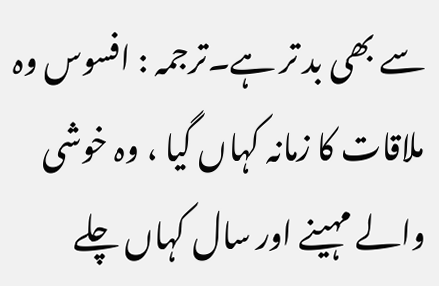سے بھی بد تر ہے۔ترجمہ : افسوس وہ ملاقات کا زمانہ کہاں گیا ، وہ خوشی والے مہینے اور سال کہاں چلے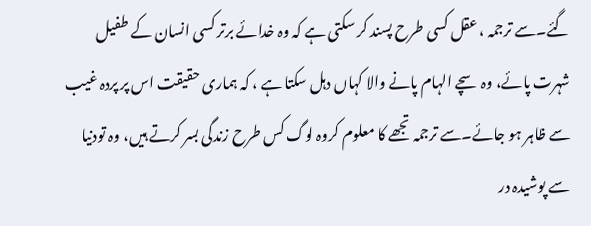گئے۔سے ترجمہ ، عقل کسی طرح پسند کر سکتی ہے کہ وہ خدائے برتر کسی انسان کے طفیل شہرت پائے، وہ سچے الہام پانے والا کہاں دہل سکتا ہے ، کہ ہماری حقیقت اس پر پردہ غیب سے ظاہر ہو جائے۔سے ترجمہ تجھے کا معلوم کروہ لوگ کس طرح زندگی بسر کرتے ہیں، وہ تودنیا سے پوشیدہ در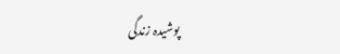پوشیدہ زندگی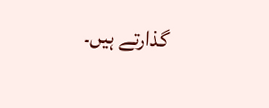گذارتے ہیں۔